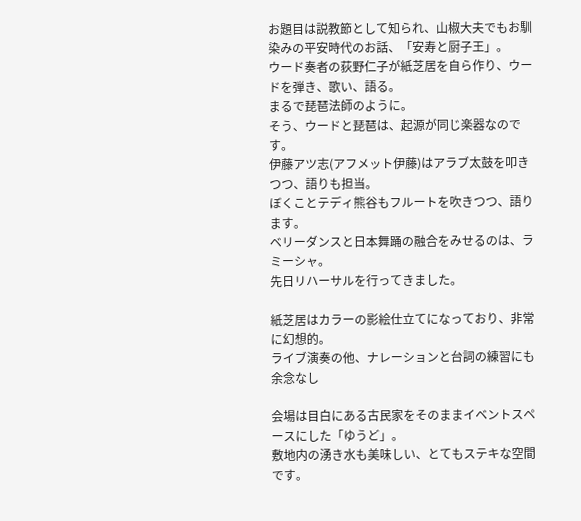お題目は説教節として知られ、山椒大夫でもお馴染みの平安時代のお話、「安寿と厨子王」。
ウード奏者の荻野仁子が紙芝居を自ら作り、ウードを弾き、歌い、語る。
まるで琵琶法師のように。
そう、ウードと琵琶は、起源が同じ楽器なのです。
伊藤アツ志(アフメット伊藤)はアラブ太鼓を叩きつつ、語りも担当。
ぼくことテディ熊谷もフルートを吹きつつ、語ります。
ベリーダンスと日本舞踊の融合をみせるのは、ラミーシャ。
先日リハーサルを行ってきました。

紙芝居はカラーの影絵仕立てになっており、非常に幻想的。
ライブ演奏の他、ナレーションと台詞の練習にも余念なし

会場は目白にある古民家をそのままイベントスペースにした「ゆうど」。
敷地内の湧き水も美味しい、とてもステキな空間です。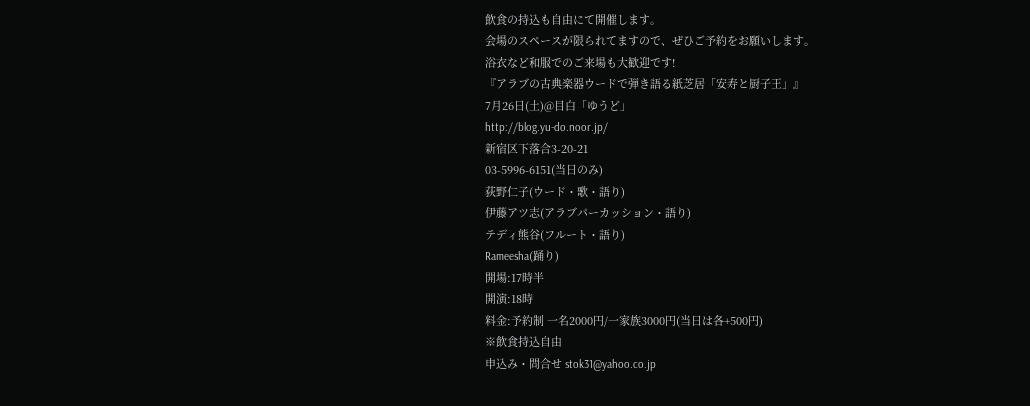飲食の持込も自由にて開催します。
会場のスペースが限られてますので、ぜひご予約をお願いします。
浴衣など和服でのご来場も大歓迎です!
『アラブの古典楽器ウードで弾き語る紙芝居「安寿と厨子王」』
7月26日(土)@目白「ゆうど」
http://blog.yu-do.noor.jp/
新宿区下落合3-20-21
03-5996-6151(当日のみ)
荻野仁子(ウード・歌・語り)
伊藤アツ志(アラブパーカッション・語り)
テディ熊谷(フルート・語り)
Rameesha(踊り)
開場:17時半
開演:18時
料金:予約制 一名2000円/一家族3000円(当日は各+500円)
※飲食持込自由
申込み・問合せ stok31@yahoo.co.jp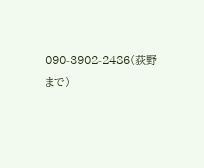090-3902-2486(荻野まで)